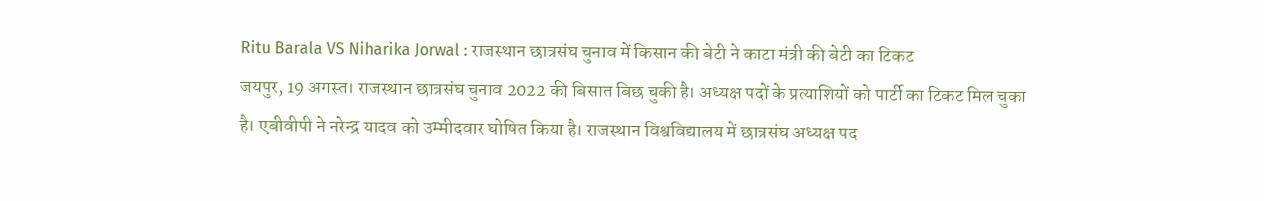Ritu Barala VS Niharika Jorwal : राजस्थान छात्रसंघ चुनाव में किसान की बेटी ने काटा मंत्री की बेटी का टिकट
जयपुर, 19 अगस्त। राजस्थान छात्रसंघ चुनाव 2022 की बिसात बिछ चुकी है। अध्यक्ष पदों के प्रत्याशियों को पार्टी का टिकट मिल चुका है। एबीवीपी ने नरेन्द्र यादव को उम्मीदवार घोषित किया है। राजस्थान विश्वविद्यालय में छात्रसंघ अध्यक्ष पद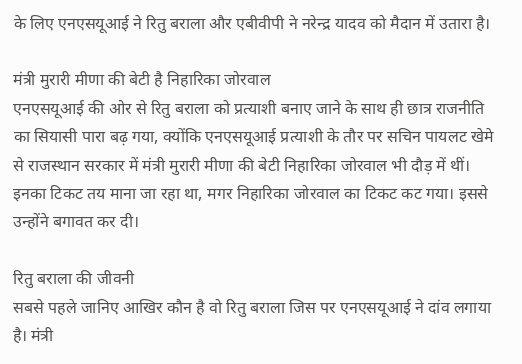के लिए एनएसयूआई ने रितु बराला और एबीवीपी ने नरेन्द्र यादव को मैदान में उतारा है।

मंत्री मुरारी मीणा की बेटी है निहारिका जोरवाल
एनएसयूआई की ओर से रितु बराला को प्रत्याशी बनाए जाने के साथ ही छात्र राजनीति का सियासी पारा बढ़ गया, क्योंकि एनएसयूआई प्रत्याशी के तौर पर सचिन पायलट खेमे से राजस्थान सरकार में मंत्री मुरारी मीणा की बेटी निहारिका जोरवाल भी दौड़ में थीं। इनका टिकट तय माना जा रहा था, मगर निहारिका जोरवाल का टिकट कट गया। इससे उन्होंने बगावत कर दी।

रितु बराला की जीवनी
सबसे पहले जानिए आखिर कौन है वो रितु बराला जिस पर एनएसयूआई ने दांव लगाया है। मंत्री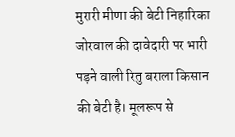मुरारी मीणा की बेटी निहारिका जोरवाल की दावेदारी पर भारी पड़ने वाली रितु बराला किसान की बेटी है। मूलरूप से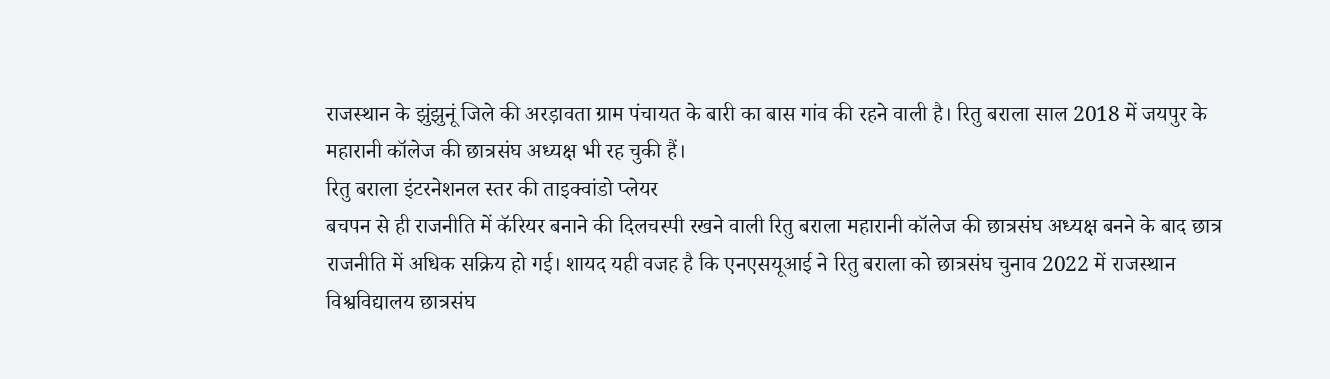राजस्थान के झुंझुनूं जिले की अरड़ावता ग्राम पंचायत के बारी का बास गांव की रहने वाली है। रितु बराला साल 2018 में जयपुर के महारानी कॉलेज की छात्रसंघ अध्यक्ष भी रह चुकी हैं।
रितु बराला इंटरनेशनल स्तर की ताइक्वांडो प्लेयर
बचपन से ही राजनीति में कॅरियर बनाने की दिलचस्पी रखने वाली रितु बराला महारानी कॉलेज की छात्रसंघ अध्यक्ष बनने के बाद छात्र राजनीति में अधिक सक्रिय हो गई। शायद यही वजह है कि एनएसयूआई ने रितु बराला को छात्रसंघ चुनाव 2022 में राजस्थान विश्वविद्यालय छात्रसंघ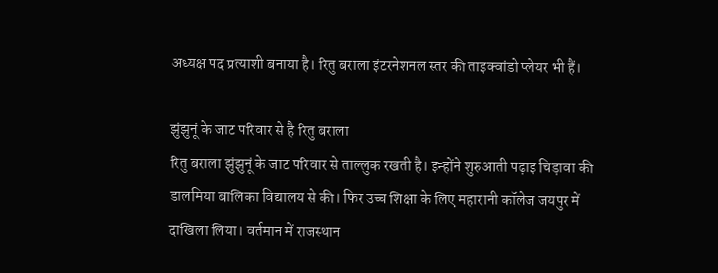अध्यक्ष पद प्रत्याशी बनाया है। रितु बराला इंटरनेशनल स्तर की ताइक्वांडो प्लेयर भी हैं।

झुंझुनूं के जाट परिवार से है रितु बराला
रितु बराला झुंझुनूं के जाट परिवार से ताल्लुक रखती है। इन्होंने शुरुआती पढ़ाइ चिड़ावा की डालमिया बालिका विद्यालय से की। फिर उच्च शिक्षा के लिए महारानी कॉलेज जयपुर में दाखिला लिया। वर्तमान में राजस्थान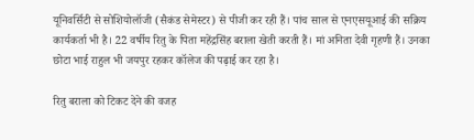यूनिवर्सिटी से सोशियोलॉजी (सैकंड सेमेस्टर) से पीजी कर रही हैं। पांच साल से एनएसयूआई की सक्रिय कार्यकर्ता भी है। 22 वर्षीय रितु के पिता महेंद्रसिंह बराला खेती करती हैं। मां अनिता देवी गृहणी हैं। उनका छोटा भाई राहुल भी जयपुर रहकर कॉलेज की पढ़ाई कर रहा है।

रितु बराला को टिकट देने की वजह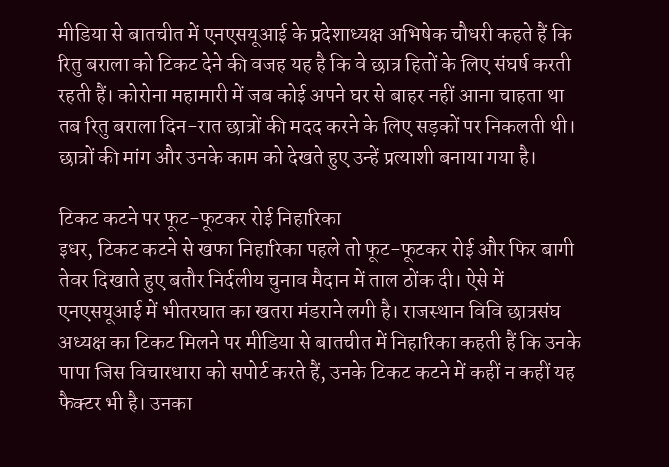मीडिया से बातचीत में एनएसयूआई के प्रदेशाध्यक्ष अभिषेक चौधरी कहते हैं कि रितु बराला को टिकट देने की वजह यह है कि वे छात्र हितों के लिए संघर्ष करती रहती हैं। कोरोना महामारी में जब कोई अपने घर से बाहर नहीं आना चाहता था तब रितु बराला दिन-रात छात्रों की मदद करने के लिए सड़कों पर निकलती थी। छात्रों की मांग और उनके काम को देखते हुए उन्हें प्रत्याशी बनाया गया है।

टिकट कटने पर फूट-फूटकर रोई निहारिका
इधर, टिकट कटने से खफा निहारिका पहले तो फूट-फूटकर रोई और फिर बागी तेवर दिखाते हुए बतौर निर्दलीय चुनाव मैदान में ताल ठोंक दी। ऐसे में एनएसयूआई में भीतरघात का खतरा मंडराने लगी है। राजस्थान विवि छात्रसंघ अध्यक्ष का टिकट मिलने पर मीडिया से बातचीत में निहारिका कहती हैं कि उनके पापा जिस विचारधारा को सपोर्ट करते हैं, उनके टिकट कटने में कहीं न कहीं यह फैक्टर भी है। उनका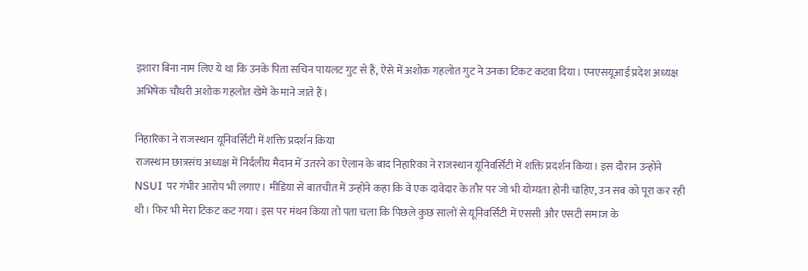इशारा बिना नाम लिए ये था कि उनके पिता सचिन पायलट गुट से हैं, ऐसे में अशोक गहलोत गुट ने उनका टिकट कटवा दिया। एनएसयूआई प्रदेश अध्यक्ष अभिषेक चौधरी अशोक गहलोत खेमे के माने जाते हैं।

निहारिका ने राजस्थान यूनिवर्सिटी में शक्ति प्रदर्शन किया
राजस्थान छात्रसंघ अध्यक्ष में निर्दलीय मैदान में उतरने का ऐलान के बाद निहारिका ने राजस्थान यूनिवर्सिटी में शक्ति प्रदर्शन किया। इस दौरान उन्होंने NSUI पर गंभीर आरोप भी लगाए। मीडिया से बातचीत में उन्होंने कहा कि वे एक दावेदार के तौर पर जो भी योग्यता होनी चाहिए, उन सब को पूरा कर रही थी। फिर भी मेरा टिकट कट गया। इस पर मंथन किया तो पता चला कि पिछले कुछ सालों से यूनिवर्सिटी में एससी और एसटी समाज के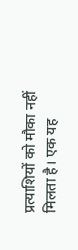प्रत्याशियों को मौका नहीं मिलता है। एक यह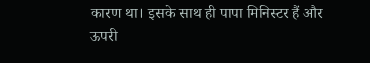कारण था। इसके साथ ही पापा मिनिस्टर हैं और ऊपरी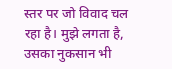स्तर पर जो विवाद चल रहा है। मुझे लगता है, उसका नुकसान भी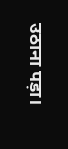उठाना पड़ा।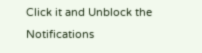Click it and Unblock the Notifications